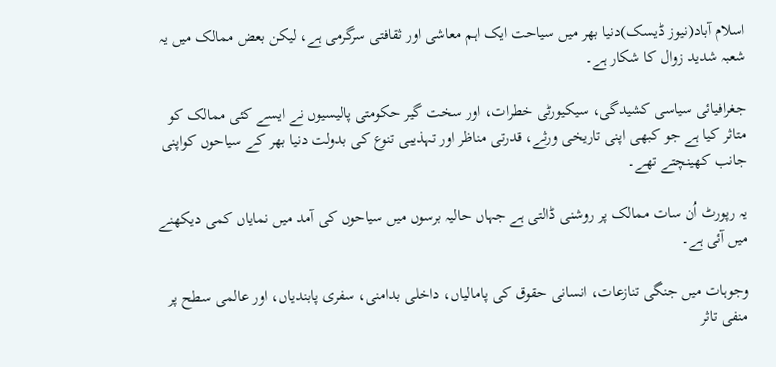اسلام آباد(نیوز ڈیسک)دنیا بھر میں سیاحت ایک اہم معاشی اور ثقافتی سرگرمی ہے، لیکن بعض ممالک میں یہ شعبہ شدید زوال کا شکار ہے۔

جغرافیائی سیاسی کشیدگی، سیکیورٹی خطرات، اور سخت گیر حکومتی پالیسیوں نے ایسے کئی ممالک کو متاثر کیا ہے جو کبھی اپنی تاریخی ورثے، قدرتی مناظر اور تہذیبی تنوع کی بدولت دنیا بھر کے سیاحوں کواپنی جانب کھینچتے تھے۔

یہ رپورٹ اُن سات ممالک پر روشنی ڈالتی ہے جہاں حالیہ برسوں میں سیاحوں کی آمد میں نمایاں کمی دیکھنے میں آئی ہے۔

وجوہات میں جنگی تنازعات، انسانی حقوق کی پامالیاں، داخلی بدامنی، سفری پابندیاں، اور عالمی سطح پر منفی تاثر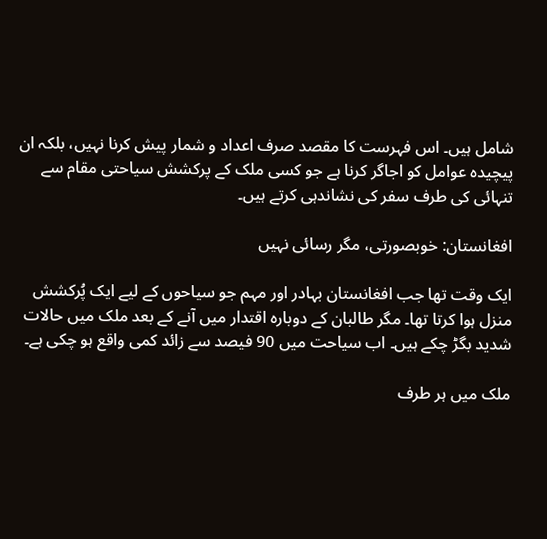شامل ہیں۔ اس فہرست کا مقصد صرف اعداد و شمار پیش کرنا نہیں، بلکہ ان پیچیدہ عوامل کو اجاگر کرنا ہے جو کسی ملک کے پرکشش سیاحتی مقام سے تنہائی کی طرف سفر کی نشاندہی کرتے ہیں۔

افغانستان: خوبصورتی، مگر رسائی نہیں

ایک وقت تھا جب افغانستان بہادر اور مہم جو سیاحوں کے لیے ایک پُرکشش منزل ہوا کرتا تھا۔ مگر طالبان کے دوبارہ اقتدار میں آنے کے بعد ملک میں حالات شدید بگڑ چکے ہیں۔ اب سیاحت میں 90 فیصد سے زائد کمی واقع ہو چکی ہے۔

ملک میں ہر طرف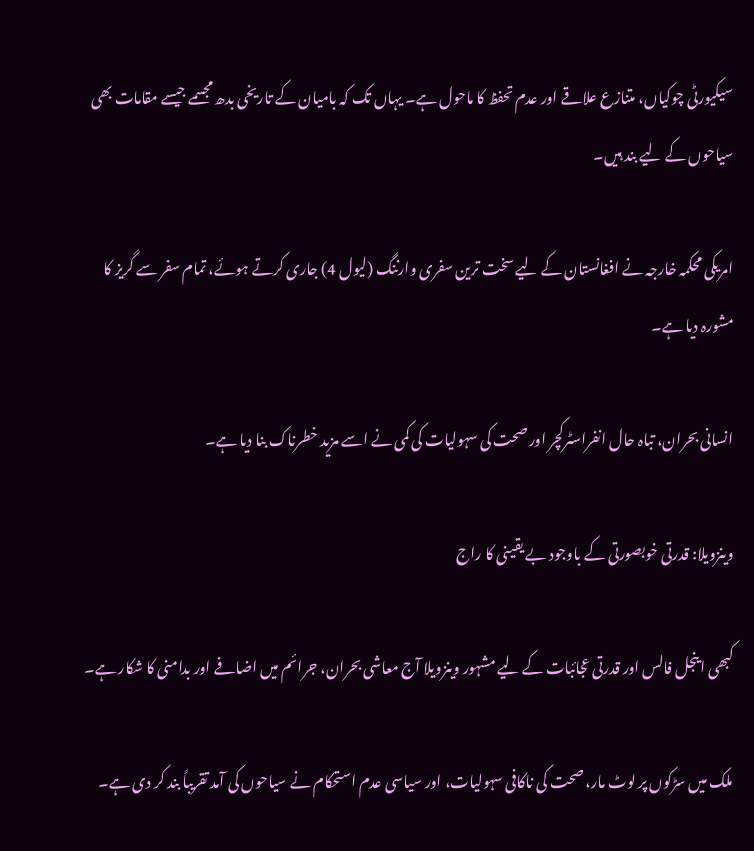سیکیورٹی چوکیاں، متنازع علاقے اور عدم تحفظ کا ماحول ہے۔ یہاں تک کہ بامیان کے تاریخی بدھ مجسمے جیسے مقامات بھی سیاحوں کے لیے بند ہیں۔

امریکی محکمہ خارجہ نے افغانستان کے لیے سخت ترین سفری وارننگ (لیول 4) جاری کرتے ہوئے، تمام سفر سے گریز کا مشورہ دیا ہے۔

انسانی بحران، تباہ حال انفراسٹرکچر اور صحت کی سہولیات کی کمی نے اسے مزید خطرناک بنا دیا ہے۔

وینزویلا: قدرتی خوبصورتی کے باوجود بے یقینی کا راج

کبھی اینجل فالس اور قدرتی عجائبات کے لیے مشہور وینزویلا آج معاشی بحران، جرائم میں اضافے اور بدامنی کا شکار ہے۔

ملک میں سڑکوں پر لوٹ مار، صحت کی ناکافی سہولیات، اور سیاسی عدم استحکام نے سیاحوں کی آمد تقریباً بند کر دی ہے۔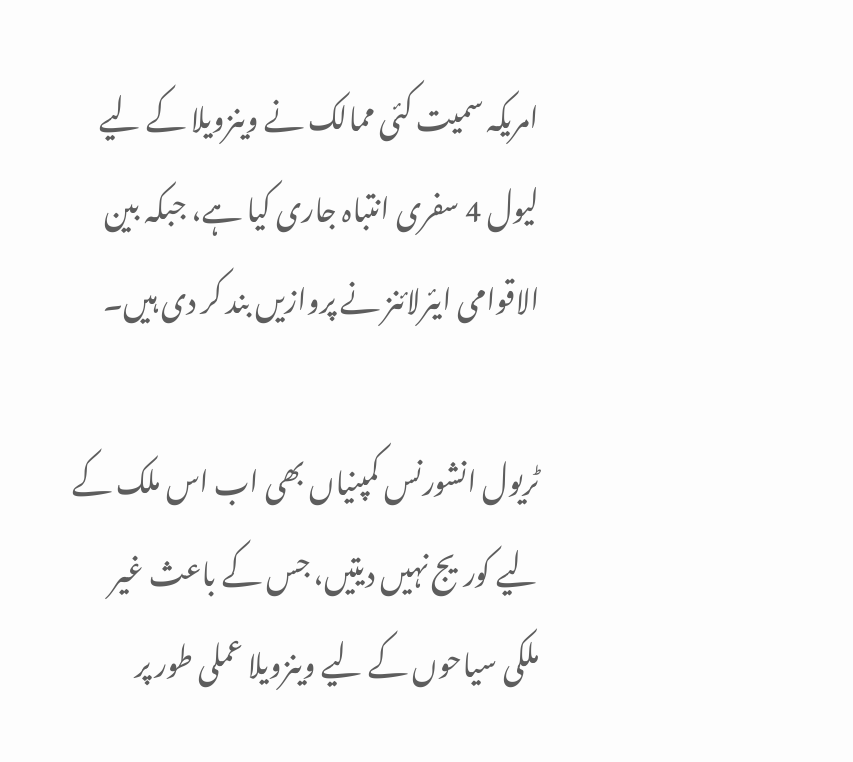امریکہ سمیت کئی ممالک نے وینزویلا کے لیے لیول 4 سفری انتباہ جاری کیا ہے، جبکہ بین الاقوامی ایئرلائنز نے پروازیں بند کر دی ہیں۔

ٹریول انشورنس کمپنیاں بھی اب اس ملک کے لیے کوریج نہیں دیتیں، جس کے باعث غیر ملکی سیاحوں کے لیے وینزویلا عملی طور پر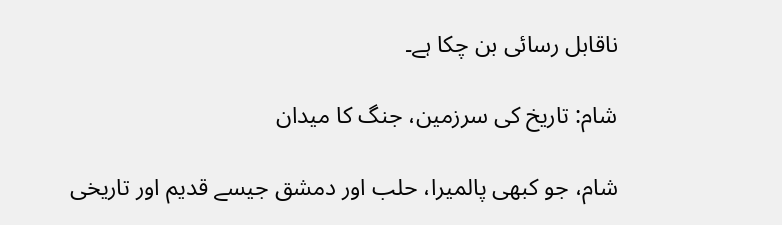ناقابل رسائی بن چکا ہے۔

شام: تاریخ کی سرزمین، جنگ کا میدان

شام، جو کبھی پالمیرا، حلب اور دمشق جیسے قدیم اور تاریخی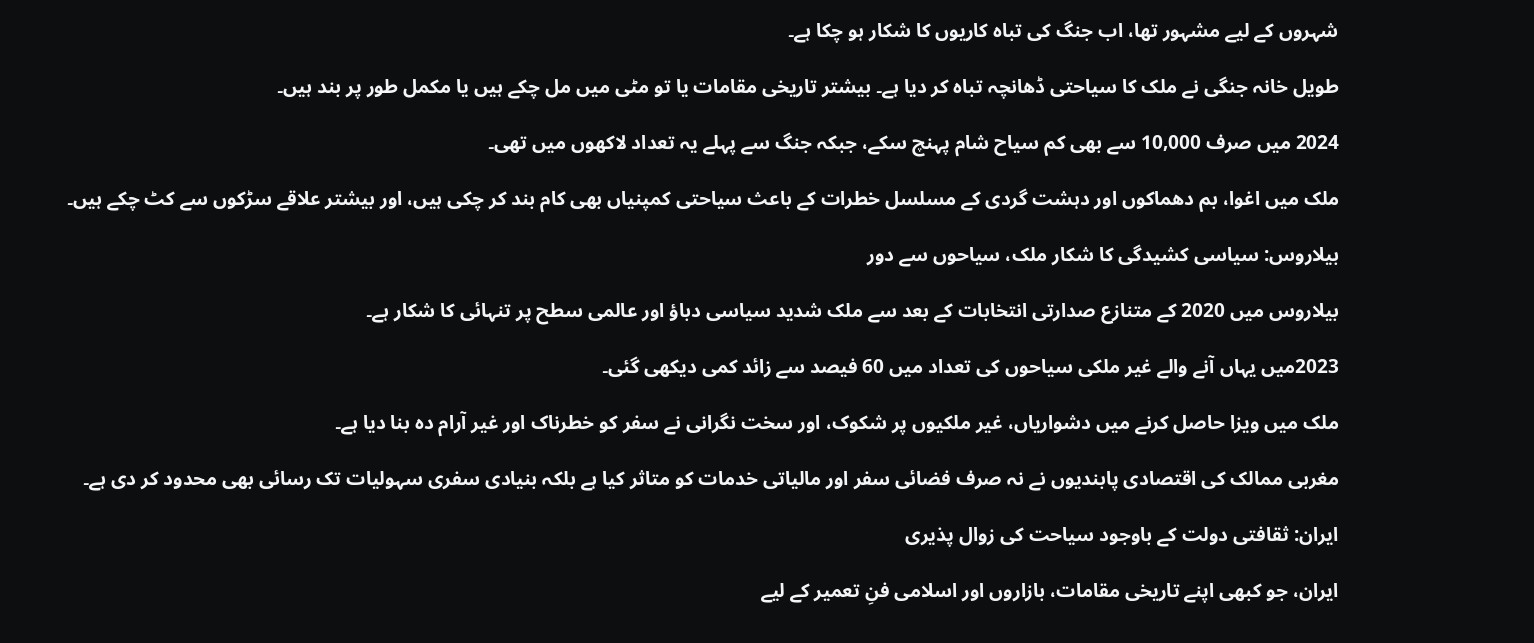شہروں کے لیے مشہور تھا، اب جنگ کی تباہ کاریوں کا شکار ہو چکا ہے۔

طویل خانہ جنگی نے ملک کا سیاحتی ڈھانچہ تباہ کر دیا ہے۔ بیشتر تاریخی مقامات یا تو مٹی میں مل چکے ہیں یا مکمل طور پر بند ہیں۔

2024 میں صرف 10,000 سے بھی کم سیاح شام پہنچ سکے، جبکہ جنگ سے پہلے یہ تعداد لاکھوں میں تھی۔

ملک میں اغوا، بم دھماکوں اور دہشت گردی کے مسلسل خطرات کے باعث سیاحتی کمپنیاں بھی کام بند کر چکی ہیں، اور بیشتر علاقے سڑکوں سے کٹ چکے ہیں۔

بیلاروس: سیاسی کشیدگی کا شکار ملک، سیاحوں سے دور

بیلاروس میں 2020 کے متنازع صدارتی انتخابات کے بعد سے ملک شدید سیاسی دباؤ اور عالمی سطح پر تنہائی کا شکار ہے۔

2023میں یہاں آنے والے غیر ملکی سیاحوں کی تعداد میں 60 فیصد سے زائد کمی دیکھی گئی۔

ملک میں ویزا حاصل کرنے میں دشواریاں، غیر ملکیوں پر شکوک، اور سخت نگرانی نے سفر کو خطرناک اور غیر آرام دہ بنا دیا ہے۔

مغربی ممالک کی اقتصادی پابندیوں نے نہ صرف فضائی سفر اور مالیاتی خدمات کو متاثر کیا ہے بلکہ بنیادی سفری سہولیات تک رسائی بھی محدود کر دی ہے۔

ایران: ثقافتی دولت کے باوجود سیاحت کی زوال پذیری

ایران، جو کبھی اپنے تاریخی مقامات، بازاروں اور اسلامی فنِ تعمیر کے لیے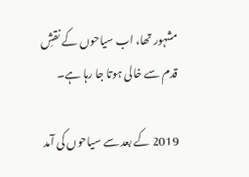مشہور تھا، اب سیاحوں کے نقشِ قدم سے خالی ہوتا جا رہا ہے۔

2019 کے بعد سے سیاحوں کی آمد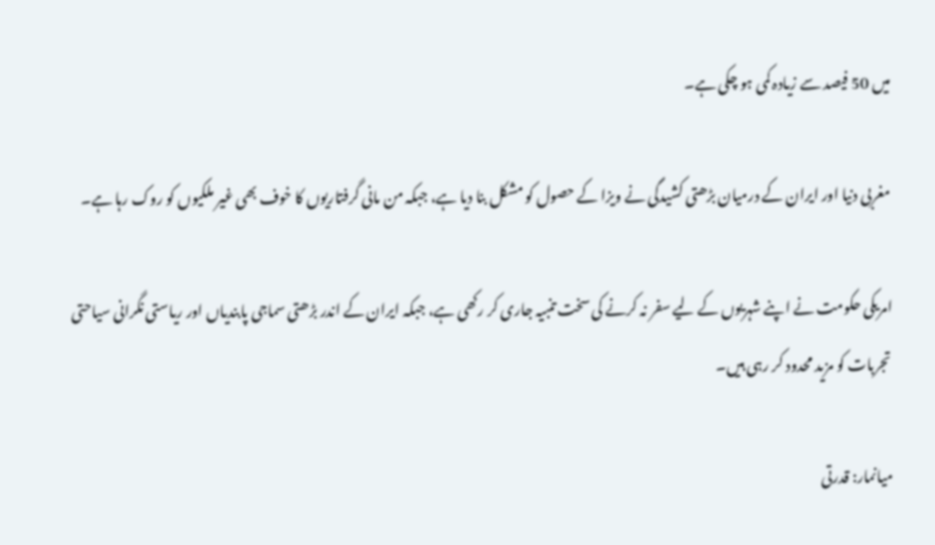میں 50 فیصد سے زیادہ کمی ہو چکی ہے۔

مغربی دنیا اور ایران کے درمیان بڑھتی کشیدگی نے ویزا کے حصول کو مشکل بنا دیا ہے، جبکہ من مانی گرفتاریوں کا خوف بھی غیر ملکیوں کو روک رہا ہے۔

امریکی حکومت نے اپنے شہریوں کے لیے سفر نہ کرنے کی سخت تنبیہ جاری کر رکھی ہے، جبکہ ایران کے اندر بڑھتی سماجی پابندیاں اور ریاستی نگرانی سیاحتی تجربات کو مزید محدود کر رہی ہیں۔

میانمار: قدرتی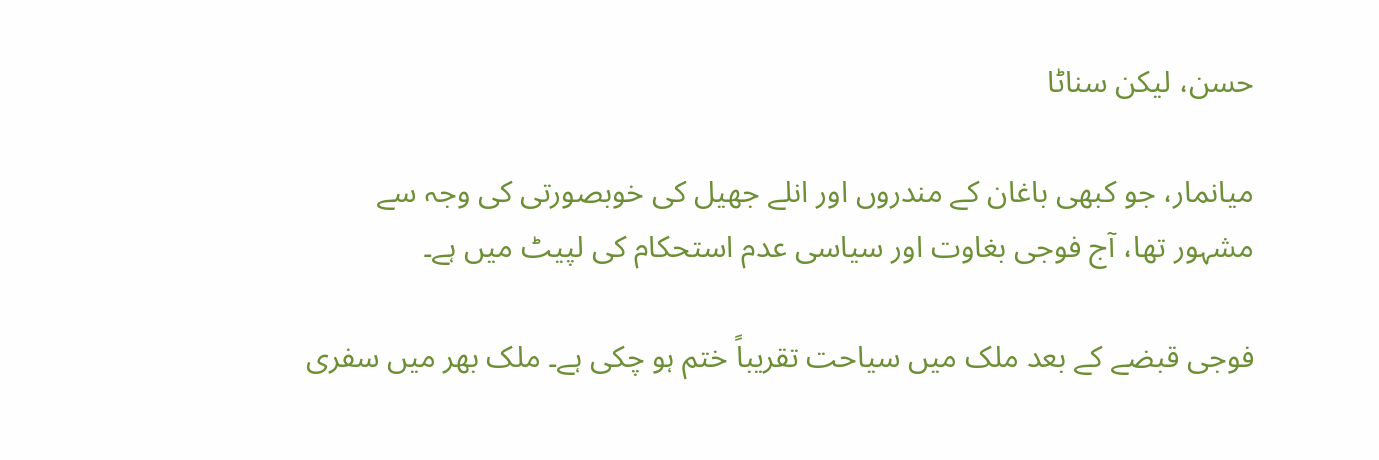حسن، لیکن سناٹا

میانمار، جو کبھی باغان کے مندروں اور انلے جھیل کی خوبصورتی کی وجہ سے مشہور تھا، آج فوجی بغاوت اور سیاسی عدم استحکام کی لپیٹ میں ہے۔

فوجی قبضے کے بعد ملک میں سیاحت تقریباً ختم ہو چکی ہے۔ ملک بھر میں سفری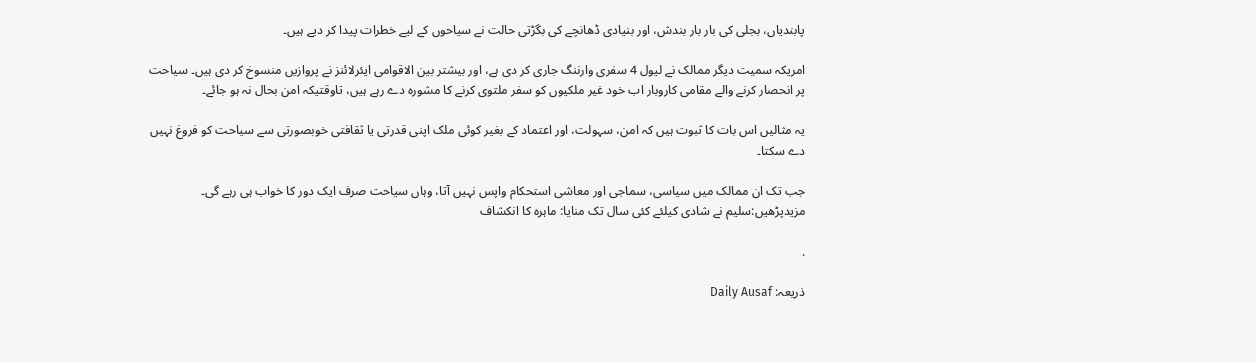پابندیاں، بجلی کی بار بار بندش، اور بنیادی ڈھانچے کی بگڑتی حالت نے سیاحوں کے لیے خطرات پیدا کر دیے ہیں۔

امریکہ سمیت دیگر ممالک نے لیول 4 سفری وارننگ جاری کر دی ہے، اور بیشتر بین الاقوامی ایئرلائنز نے پروازیں منسوخ کر دی ہیں۔ سیاحت پر انحصار کرنے والے مقامی کاروبار اب خود غیر ملکیوں کو سفر ملتوی کرنے کا مشورہ دے رہے ہیں، تاوقتیکہ امن بحال نہ ہو جائے۔

یہ مثالیں اس بات کا ثبوت ہیں کہ امن، سہولت، اور اعتماد کے بغیر کوئی ملک اپنی قدرتی یا ثقافتی خوبصورتی سے سیاحت کو فروغ نہیں دے سکتا۔

جب تک ان ممالک میں سیاسی، سماجی اور معاشی استحکام واپس نہیں آتا، وہاں سیاحت صرف ایک دور کا خواب ہی رہے گی۔
مزیدپڑھیں:سلیم نے شادی کیلئے کئی سال تک منایا: ماہرہ کا انکشاف

.

ذریعہ: Daily Ausaf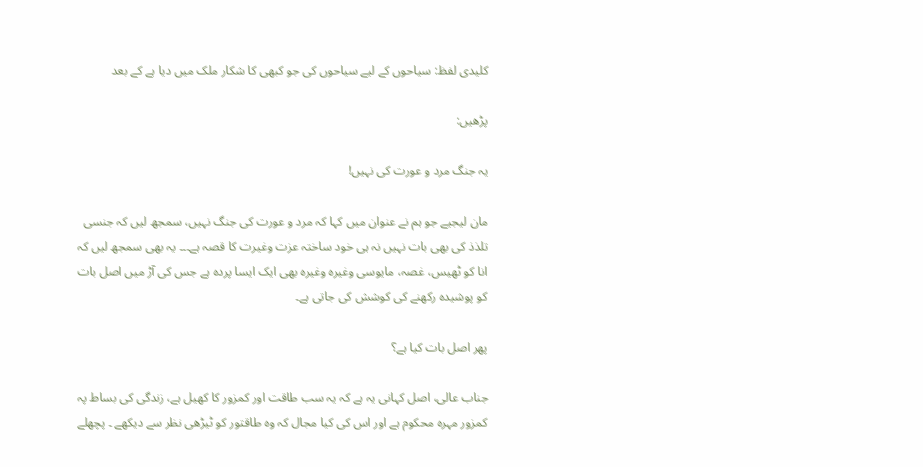کلیدی لفظ: سیاحوں کے لیے سیاحوں کی جو کبھی کا شکار ملک میں دیا ہے کے بعد

پڑھیں:

یہ جنگ مرد و عورت کی نہیں!

مان لیجیے جو ہم نے عنوان میں کہا کہ مرد و عورت کی جنگ نہیں، سمجھ لیں کہ جنسی تلذذ کی بھی بات نہیں نہ ہی خود ساختہ عزت وغیرت کا قصہ ہے۔۔۔ یہ بھی سمجھ لیں کہ انا کو ٹھیس، غصہ، مایوسی وغیرہ وغیرہ بھی ایک ایسا پردہ ہے جس کی آڑ میں اصل بات کو پوشیدہ رکھنے کی کوشش کی جاتی ہے۔

پھر اصل بات کیا ہے؟

جناب عالی، اصل کہانی یہ ہے کہ یہ سب طاقت اور کمزور کا کھیل ہے، زندگی کی بساط پہ کمزور مہرہ محکوم ہے اور اس کی کیا مجال کہ وہ طاقتور کو ٹیڑھی نظر سے دیکھے ۔ پچھلے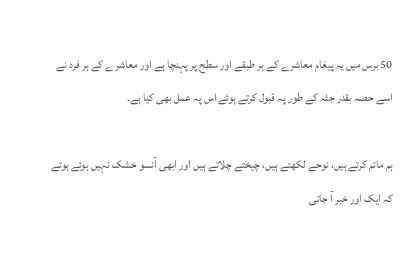50 برس میں یہ پیغام معاشرے کے ہر طبقے اور سطح پر پہنچا ہے اور معاشرے کے ہر فرد نے اسے حصہ بقدر جثہ کے طور پہ قبول کرتے ہوئے اس پہ عمل بھی کیا ہے۔

ہم ماتم کرتے ہیں، نوحے لکھتے ہیں، چیختے چلاتے ہیں اور ابھی آنسو خشک نہیں ہوئے ہوتے کہ ایک اور خبر آ جاتی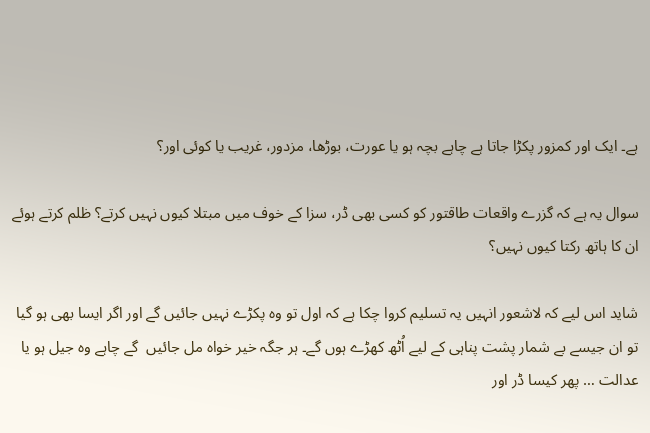ہے۔ ایک اور کمزور پکڑا جاتا ہے چاہے بچہ ہو یا عورت، بوڑھا، مزدور، غریب یا کوئی اور؟

سوال یہ ہے کہ گزرے واقعات طاقتور کو کسی بھی ڈر، سزا کے خوف میں مبتلا کیوں نہیں کرتے؟ ظلم کرتے ہوئے ان کا ہاتھ رکتا کیوں نہیں؟

شاید اس لیے کہ لاشعور انہیں یہ تسلیم کروا چکا ہے کہ اول تو وہ پکڑے نہیں جائیں گے اور اگر ایسا بھی ہو گیا تو ان جیسے بے شمار پشت پناہی کے لیے اُٹھ کھڑے ہوں گے۔ ہر جگہ خیر خواہ مل جائیں  گے چاہے وہ جیل ہو یا عدالت … پھر کیسا ڈر اور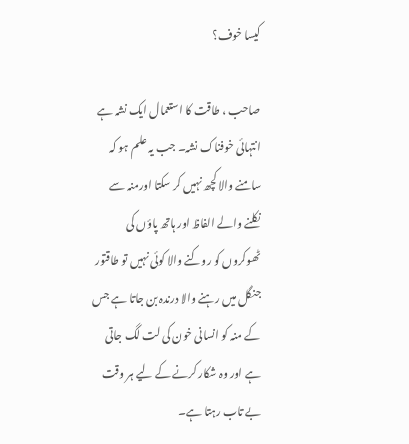کیسا خوف؟

صاحب ، طاقت کا استعمال ایک نشہ ہے انتہائی خوفناک نشہ۔ جب یہ علم ہو کہ سامنے والا کچھ نہیں کر سکتا اورمنہ سے نکلنے والے الفاظ اور ہاتھ پاؤں کی ٹھوکروں کو روکنے والا کوئی نہیں تو طاقتور جنگل میں رہنے والا درندہ بن جاتا ہے جس کے منہ کو انسانی خون کی لت لگ جاتی ہے اور وہ شکار کرنے کے لیے ہر وقت بے تاب رہتا ہے۔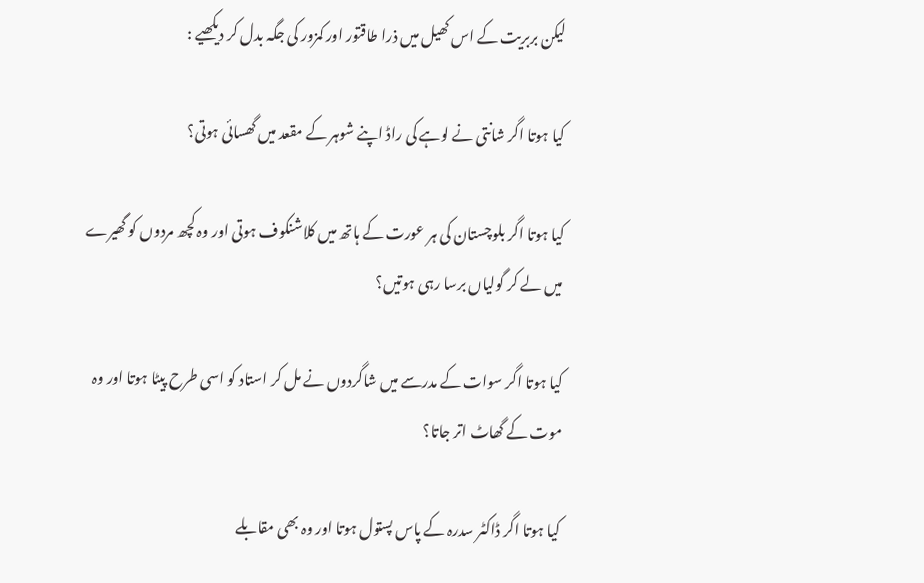لیکن بربریت کے اس کھیل میں ذرا طاقتور اور کمزور کی جگہ بدل کر دیکھیے :

کیا ہوتا اگر شانتی نے لوہے کی راڈ اپنے شوہر کے مقعد میں گھسائی ہوتی؟

کیا ہوتا اگر بلوچستان کی ہر عورت کے ہاتھ میں کلاشنکوف ہوتی اور وہ کچھ مردوں کو گھیرے میں لے کر گولیاں برسا رہی ہوتیں؟

کیا ہوتا اگر سوات کے مدرسے میں شاگردوں نے مل کر استاد کو اسی طرح پیٹا ہوتا اور وہ موت کے گھاٹ اتر جاتا؟

کیا ہوتا اگر ڈاکٹر سدرہ کے پاس پستول ہوتا اور وہ بھی مقابلے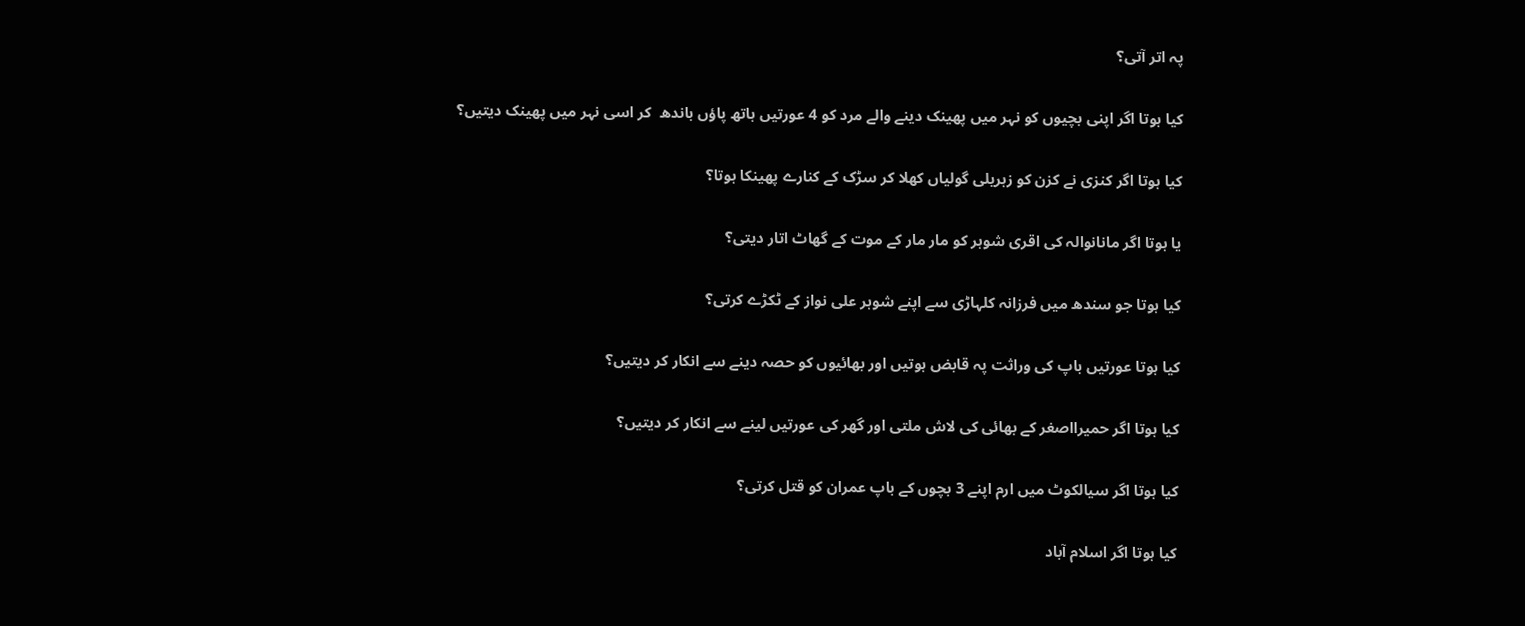پہ اتر آتی؟

کیا ہوتا اگر اپنی بچیوں کو نہر میں پھینک دینے والے مرد کو 4 عورتیں ہاتھ پاؤں باندھ  کر اسی نہر میں پھینک دیتیں؟

کیا ہوتا اگر کنزی نے کزن کو زہریلی گولیاں کھلا کر سڑک کے کنارے پھینکا ہوتا؟

یا ہوتا اگر مانانوالہ کی اقری شوہر کو مار مار کے موت کے گھاٹ اتار دیتی؟

کیا ہوتا جو سندھ میں فرزانہ کلہاڑی سے اپنے شوہر علی نواز کے ٹکڑے کرتی؟

کیا ہوتا عورتیں باپ کی وراثت پہ قابض ہوتیں اور بھائیوں کو حصہ دینے سے انکار کر دیتیں؟

کیا ہوتا اگر حمیرااصغر کے بھائی کی لاش ملتی اور گھر کی عورتیں لینے سے انکار کر دیتیں؟

کیا ہوتا اگر سیالکوٹ میں ارم اپنے 3 بچوں کے باپ عمران کو قتل کرتی؟

کیا ہوتا اگر اسلام آباد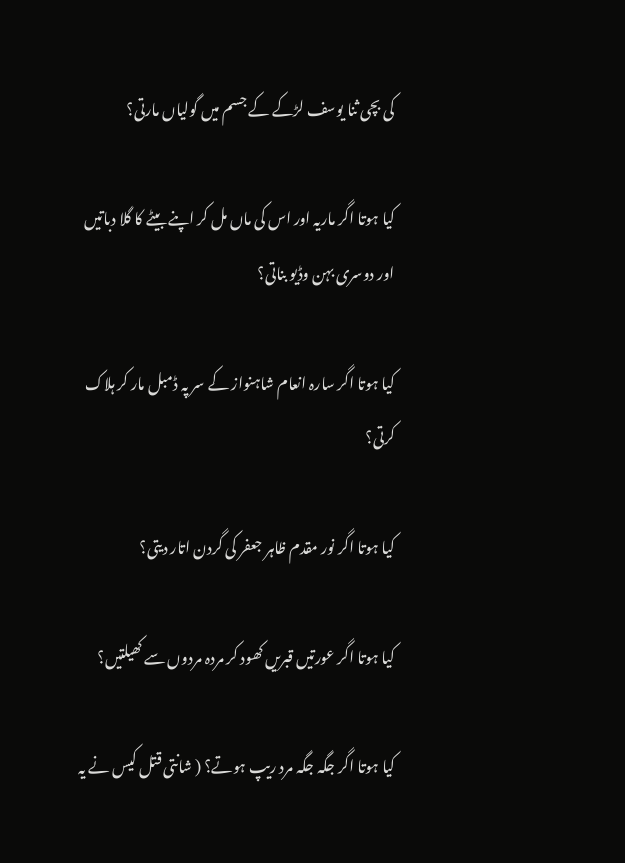کی بچی ثنا یوسف لڑکے کے جسم میں گولیاں مارتی؟

کیا ہوتا اگر ماریہ اور اس کی ماں مل کر اپنے بیٹے کا گلا دباتیں اور دوسری بہن وڈیو بناتی؟

کیا ہوتا اگر سارہ انعام شاہنواز کے سر پہ ڈمبل مار کر ہلاک کرتی؟

کیا ہوتا اگر نور مقدم ظاہر جعفر کی گردن اتار دیتی؟

کیا ہوتا اگر عورتیں قبریں کھود کر مردہ مردوں سے کھیلتیں؟

کیا ہوتا اگر جگہ جگہ مرد ریپ ہوتے؟ ( شانتی قتل کیس نے یہ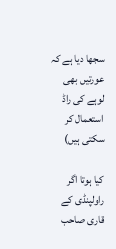سجھا دیا ہے کہ عورتیں بھی لوہے کی راڈ استعمال کر سکتی ہیں)

کیا ہوتا اگر راولپنڈی کے قاری صاحب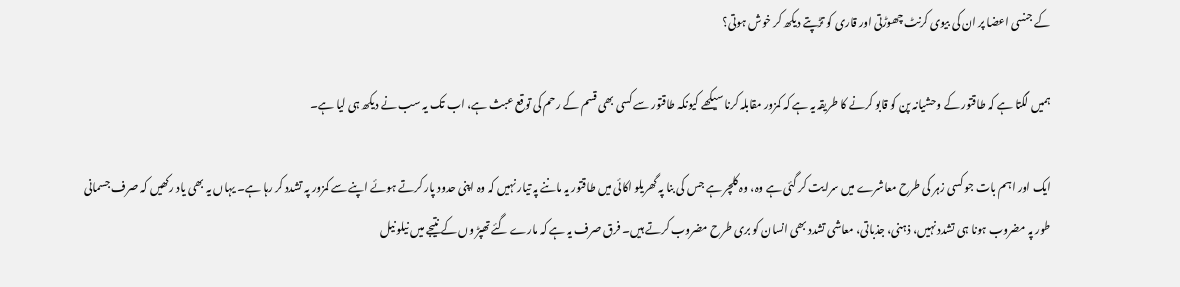کے جنسی اعضا پر ان کی بیوی کرنٹ چھوڑتی اور قاری کو تڑپتے دیکھ کر خوش ہوتی؟

ہمیں لگتا ہے کہ طاقتور کے وحشیانہ پن کو قابو کرنے کا طریقہ یہ ہے کہ کمزور مقابلہ کرنا سیکھے کیونکہ طاقتور سے کسی بھی قسم کے رحم کی توقع عبث ہے، اب تک یہ سب نے دیکھ ہی لیا ہے۔

ایک اور اہم بات جو کسی زہر کی طرح معاشرے میں سرایت کر گئی ہے وہ، وہ کلچر ہے جس کی بنا پہ گھریلو اکائی میں طاقتور یہ ماننے پہ تیار نہیں کہ وہ اپنی حدود پار کرتے ہوئے اپنے سے کمزور پہ تشدد کر رہا ہے۔ یہاں یہ بھی یاد رکھیں کہ صرف جسمانی طور پہ مضروب ہونا ہی تشدد نہیں، ذہنی، جذباتی، معاشی تشدد بھی انسان کو بری طرح مضروب کرتے ہیں۔ فرق صرف یہ ہے کہ مارے گئے تھپڑ وں کے نتیجے میں نیلو نیل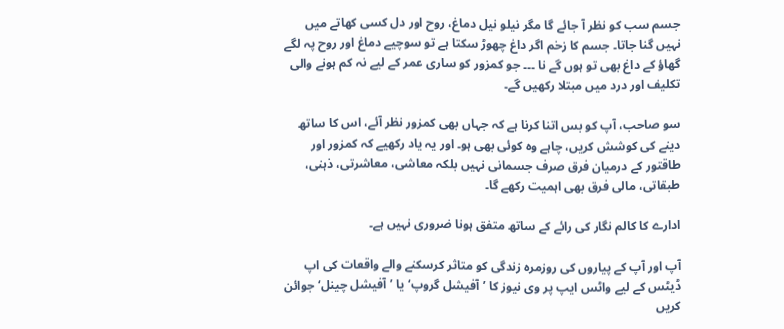جسم سب کو نظر آ جائے گا مگر نیلو نیل دماغ، روح اور دل کسی کھاتے میں نہیں گنا جاتا۔ جسم کا زخم اگر داغ چھوڑ سکتا ہے تو سوچیے دماغ اور روح پہ لگے گھاؤ کے داغ بھی تو ہوں گے نا ۔۔۔ جو کمزور کو ساری عمر کے لیے نہ کم ہونے والی تکلیف اور درد میں مبتلا رکھیں گے۔

سو صاحب، آپ کو بس اتنا کرنا ہے کہ جہاں بھی کمزور نظر آئے، اس کا ساتھ دینے کی کوشش کریں، چاہے وہ کوئی بھی ہو۔ اور یہ یاد رکھیے کہ کمزور اور طاقتور کے درمیان فرق صرف جسمانی نہیں بلکہ معاشی، معاشرتی، ذہنی، طبقاتی، مالی فرق بھی اہمیت رکھے گا۔

ادارے کا کالم نگار کی رائے کے ساتھ متفق ہونا ضروری نہیں ہے۔

آپ اور آپ کے پیاروں کی روزمرہ زندگی کو متاثر کرسکنے والے واقعات کی اپ ڈیٹس کے لیے واٹس ایپ پر وی نیوز کا ’آفیشل گروپ‘ یا ’آفیشل چینل‘ جوائن کریں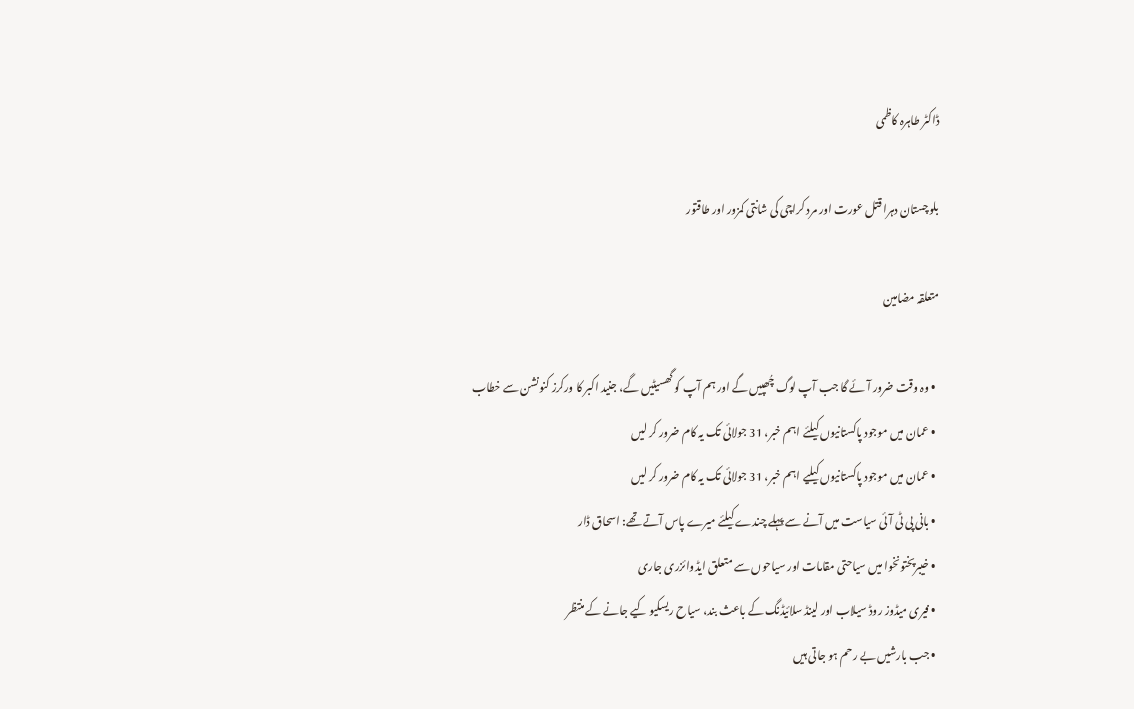ڈاکٹر طاہرہ کاظمی

بلوچستان دہرا قتل عورت اور مرد کراچی کی شانتی کمزور اور طاقتور

متعلقہ مضامین

  • وہ وقت ضرور آئے گا جب آپ لوگ چُھپیں گے اور ہم آپ کو گھسیٹیں گے، جنید اکبر کا ورکرز کنونشن سے خطاب
  • عمان میں موجود پاکستانیوں کیلئے اہم خبر، 31 جولائی تک یہ کام ضرور کر لیں
  • عمان میں موجود پاکستانیوں کیلیے اہم خبر، 31 جولائی تک یہ کام ضرور کر لیں
  • بانی پی ٹی آئی سیاست میں آنے سے پہلے چندے کیلئے میرے پاس آتے تھے: اسحاق ڈار
  • خیبرپختونخوا میں سیاحتی مقامات اور سیاحوں سے متعلق ایڈوائزری جاری
  • فیری میڈوز روڈ سیلاب اور لینڈ سلائیڈنگ کے باعث بند، سیاح ریسکیو کیے جانے کے منتظر
  • جب بارشیں بے رحم ہو جاتی ہیں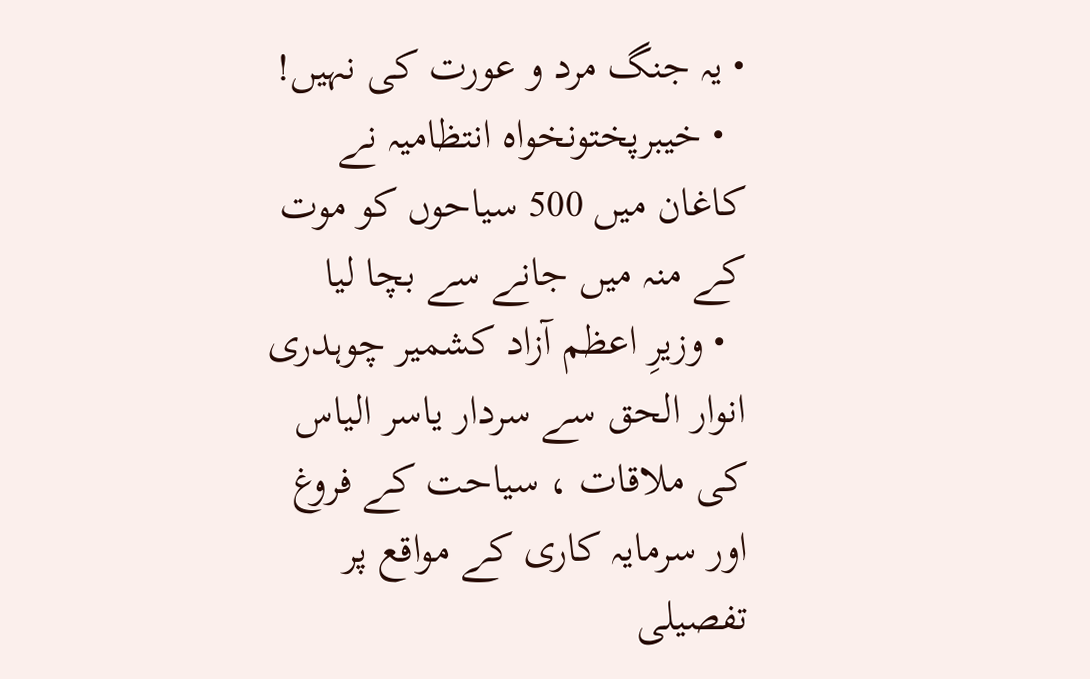• یہ جنگ مرد و عورت کی نہیں!
  • خیبرپختونخواہ انتظامیہ نے کاغان میں 500 سیاحوں کو موت کے منہ میں جانے سے بچا لیا
  • وزیرِ اعظم آزاد کشمیر چوہدری انوار الحق سے سردار یاسر الیاس کی ملاقات ، سیاحت کے فروغ اور سرمایہ کاری کے مواقع پر تفصیلی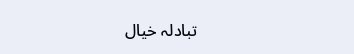تبادلہ خیال